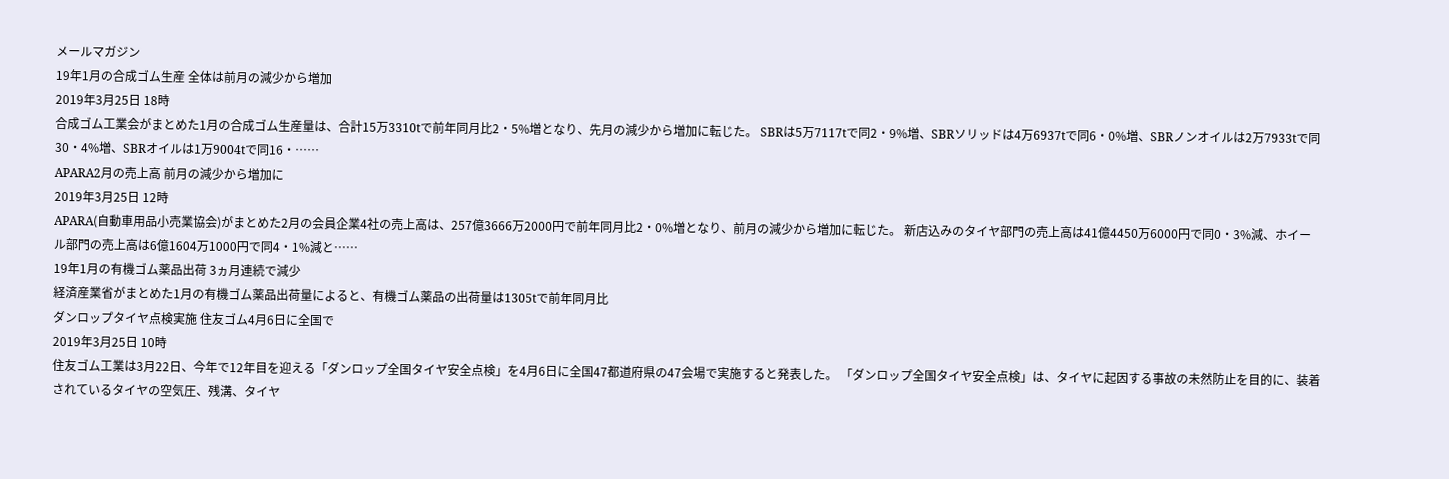メールマガジン
19年1月の合成ゴム生産 全体は前月の減少から増加
2019年3月25日 18時
合成ゴム工業会がまとめた1月の合成ゴム生産量は、合計15万3310tで前年同月比2・5%増となり、先月の減少から増加に転じた。 SBRは5万7117tで同2・9%増、SBRソリッドは4万6937tで同6・0%増、SBRノンオイルは2万7933tで同30・4%増、SBRオイルは1万9004tで同16・……
APARA2月の売上高 前月の減少から増加に
2019年3月25日 12時
APARA(自動車用品小売業協会)がまとめた2月の会員企業4社の売上高は、257億3666万2000円で前年同月比2・0%増となり、前月の減少から増加に転じた。 新店込みのタイヤ部門の売上高は41億4450万6000円で同0・3%減、ホイール部門の売上高は6億1604万1000円で同4・1%減と……
19年1月の有機ゴム薬品出荷 3ヵ月連続で減少
経済産業省がまとめた1月の有機ゴム薬品出荷量によると、有機ゴム薬品の出荷量は1305tで前年同月比
ダンロップタイヤ点検実施 住友ゴム4月6日に全国で
2019年3月25日 10時
住友ゴム工業は3月22日、今年で12年目を迎える「ダンロップ全国タイヤ安全点検」を4月6日に全国47都道府県の47会場で実施すると発表した。 「ダンロップ全国タイヤ安全点検」は、タイヤに起因する事故の未然防止を目的に、装着されているタイヤの空気圧、残溝、タイヤ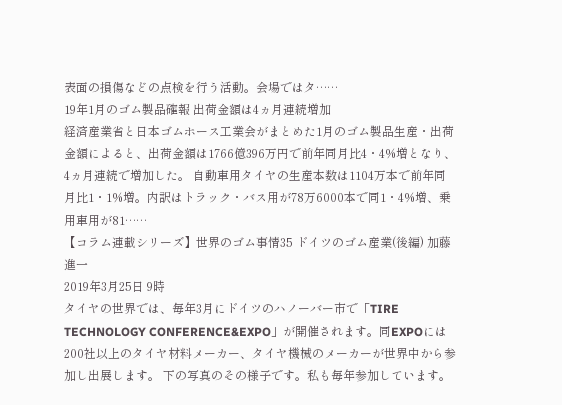表面の損傷などの点検を行う活動。会場ではタ……
19年1月のゴム製品確報 出荷金額は4ヵ月連続増加
経済産業省と日本ゴムホース工業会がまとめた1月のゴム製品生産・出荷金額によると、出荷金額は1766億396万円で前年同月比4・4%増となり、4ヵ月連続で増加した。 自動車用タイヤの生産本数は1104万本で前年同月比1・1%増。内訳はトラック・バス用が78万6000本で同1・4%増、乗用車用が81……
【コラム連載シリーズ】世界のゴム事情35 ドイツのゴム産業(後編) 加藤進一
2019年3月25日 9時
タイヤの世界では、毎年3月にドイツのハノーバー市で「TIRE TECHNOLOGY CONFERENCE&EXPO」が開催されます。同EXPOには200社以上のタイヤ材料メーカー、タイヤ機械のメーカーが世界中から参加し出展します。 下の写真のその様子です。私も毎年参加しています。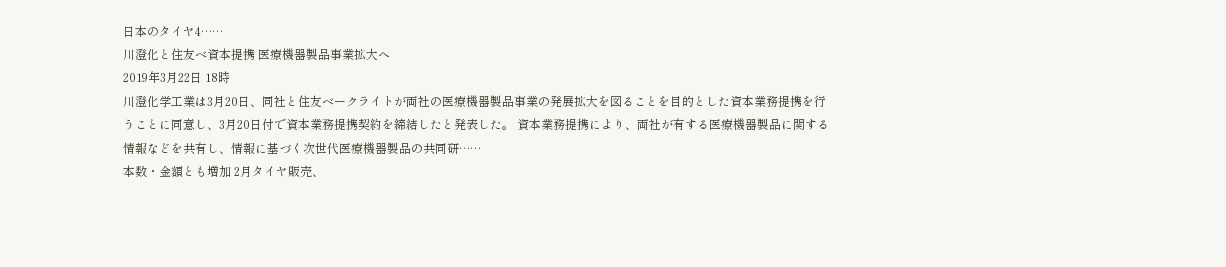日本のタイヤ4……
川澄化と住友ベ資本提携 医療機器製品事業拡大へ
2019年3月22日 18時
川澄化学工業は3月20日、同社と住友ベークライトが両社の医療機器製品事業の発展拡大を図ることを目的とした資本業務提携を行うことに同意し、3月20日付で資本業務提携契約を締結したと発表した。 資本業務提携により、両社が有する医療機器製品に関する情報などを共有し、情報に基づく次世代医療機器製品の共同研……
本数・金額とも増加 2月タイヤ販売、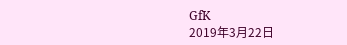GfK
2019年3月22日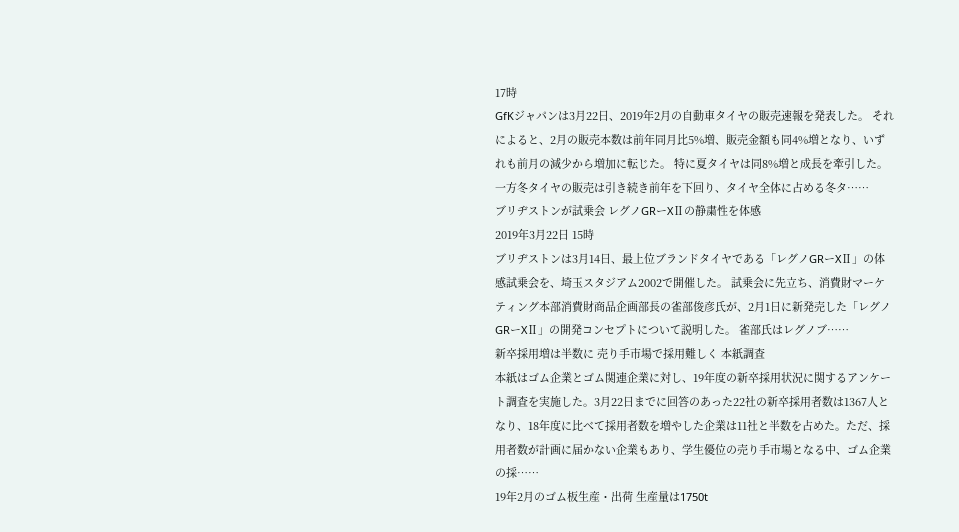17時
GfKジャパンは3月22日、2019年2月の自動車タイヤの販売速報を発表した。 それによると、2月の販売本数は前年同月比5%増、販売金額も同4%増となり、いずれも前月の減少から増加に転じた。 特に夏タイヤは同8%増と成長を牽引した。一方冬タイヤの販売は引き続き前年を下回り、タイヤ全体に占める冬タ……
ブリヂストンが試乗会 レグノGRーXⅡの静粛性を体感
2019年3月22日 15時
ブリヂストンは3月14日、最上位ブランドタイヤである「レグノGRーXⅡ」の体感試乗会を、埼玉スタジアム2002で開催した。 試乗会に先立ち、消費財マーケティング本部消費財商品企画部長の雀部俊彦氏が、2月1日に新発売した「レグノGRーXⅡ」の開発コンセプトについて説明した。 雀部氏はレグノブ……
新卒採用増は半数に 売り手市場で採用難しく 本紙調査
本紙はゴム企業とゴム関連企業に対し、19年度の新卒採用状況に関するアンケート調査を実施した。3月22日までに回答のあった22社の新卒採用者数は1367人となり、18年度に比べて採用者数を増やした企業は11社と半数を占めた。ただ、採用者数が計画に届かない企業もあり、学生優位の売り手市場となる中、ゴム企業の採……
19年2月のゴム板生産・出荷 生産量は1750t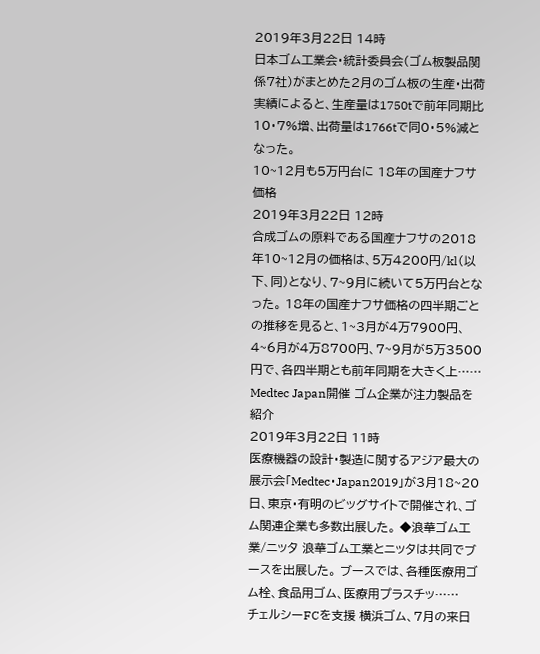2019年3月22日 14時
日本ゴム工業会・統計委員会(ゴム板製品関係7社)がまとめた2月のゴム板の生産・出荷実績によると、生産量は1750tで前年同期比10・7%増、出荷量は1766tで同0・5%減となった。
10~12月も5万円台に 18年の国産ナフサ価格
2019年3月22日 12時
合成ゴムの原料である国産ナフサの2018年10~12月の価格は、5万4200円/kl(以下、同)となり、7~9月に続いて5万円台となった。 18年の国産ナフサ価格の四半期ごとの推移を見ると、1~3月が4万7900円、4~6月が4万8700円、7~9月が5万3500円で、各四半期とも前年同期を大きく上……
Medtec Japan開催 ゴム企業が注力製品を紹介
2019年3月22日 11時
医療機器の設計・製造に関するアジア最大の展示会「Medtec・Japan2019」が3月18~20日、東京・有明のビッグサイトで開催され、ゴム関連企業も多数出展した。 ◆浪華ゴム工業/ニッタ 浪華ゴム工業とニッタは共同でブースを出展した。 ブースでは、各種医療用ゴム栓、食品用ゴム、医療用プラスチッ……
チェルシーFCを支援 横浜ゴム、7月の来日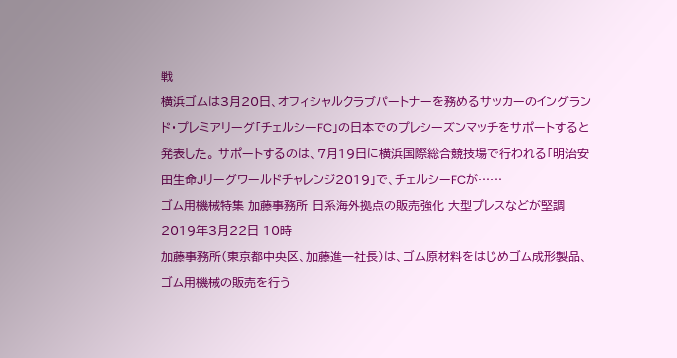戦
横浜ゴムは3月20日、オフィシャルクラブパートナーを務めるサッカーのイングランド・プレミアリーグ「チェルシーFC」の日本でのプレシーズンマッチをサポートすると発表した。 サポートするのは、7月19日に横浜国際総合競技場で行われる「明治安田生命Jリーグワールドチャレンジ2019」で、チェルシーFCが……
ゴム用機械特集 加藤事務所 日系海外拠点の販売強化 大型プレスなどが堅調
2019年3月22日 10時
加藤事務所(東京都中央区、加藤進一社長)は、ゴム原材料をはじめゴム成形製品、ゴム用機械の販売を行う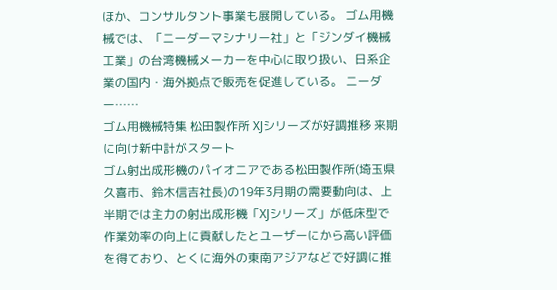ほか、コンサルタント事業も展開している。 ゴム用機械では、「ニーダーマシナリー社」と「ジンダイ機械工業」の台湾機械メーカーを中心に取り扱い、日系企業の国内・海外拠点で販売を促進している。 ニーダー……
ゴム用機械特集 松田製作所 XJシリーズが好調推移 来期に向け新中計がスタート
ゴム射出成形機のパイオニアである松田製作所(埼玉県久喜市、鈴木信吉社長)の19年3月期の需要動向は、上半期では主力の射出成形機「XJシリーズ」が低床型で作業効率の向上に貢献したとユーザーにから高い評価を得ており、とくに海外の東南アジアなどで好調に推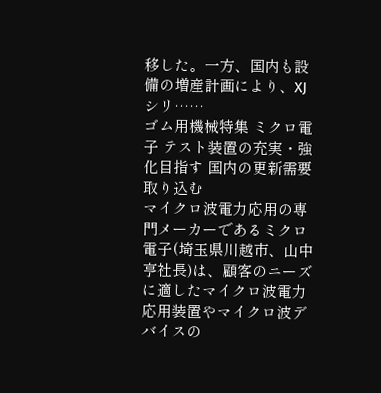移した。一方、国内も設備の増産計画により、XJシリ……
ゴム用機械特集 ミクロ電子 テスト装置の充実・強化目指す 国内の更新需要取り込む
マイクロ波電力応用の専門メーカーであるミクロ電子(埼玉県川越市、山中亨社長)は、顧客のニーズに適したマイクロ波電力応用装置やマイクロ波デバイスの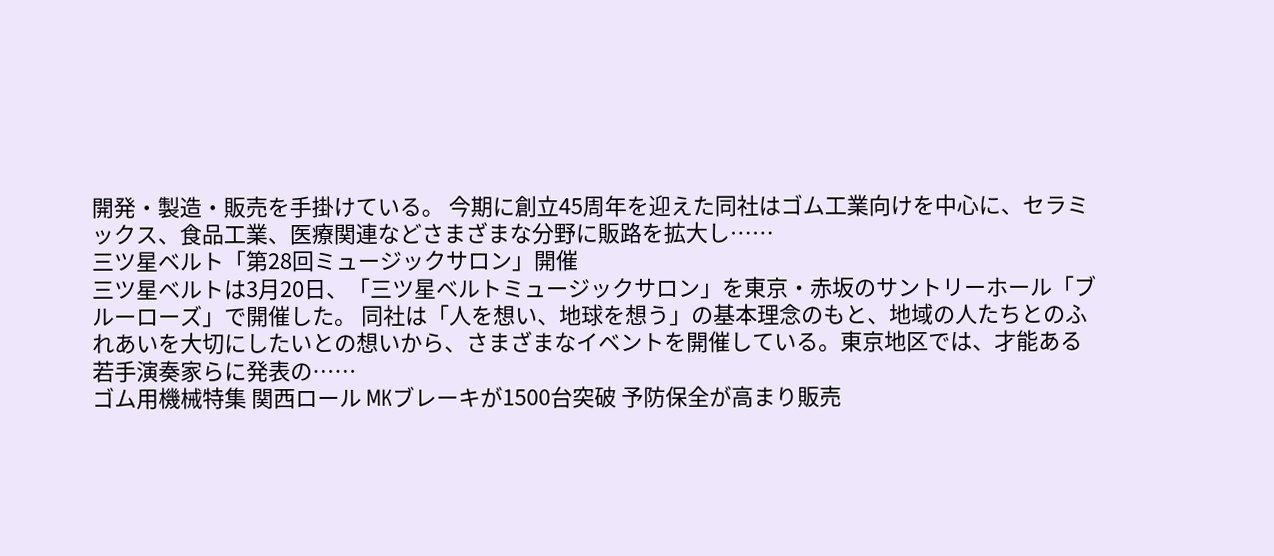開発・製造・販売を手掛けている。 今期に創立45周年を迎えた同社はゴム工業向けを中心に、セラミックス、食品工業、医療関連などさまざまな分野に販路を拡大し……
三ツ星ベルト「第28回ミュージックサロン」開催
三ツ星ベルトは3月20日、「三ツ星ベルトミュージックサロン」を東京・赤坂のサントリーホール「ブルーローズ」で開催した。 同社は「人を想い、地球を想う」の基本理念のもと、地域の人たちとのふれあいを大切にしたいとの想いから、さまざまなイベントを開催している。東京地区では、才能ある若手演奏家らに発表の……
ゴム用機械特集 関西ロール MKブレーキが1500台突破 予防保全が高まり販売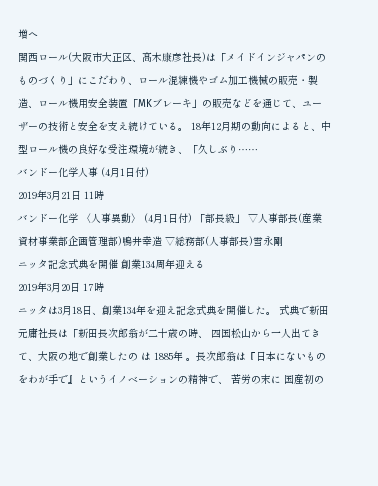増へ
関西ロール(大阪市大正区、髙木康彦社長)は「メイドインジャパンのものづくり」にこだわり、ロール混練機やゴム加工機械の販売・製造、ロール機用安全装置「MKブレーキ」の販売などを通じて、ユーザーの技術と安全を支え続けている。 18年12月期の動向によると、中型ロール機の良好な受注環境が続き、「久しぶり……
バンドー化学人事 (4月1日付)
2019年3月21日 11時
バンドー化学 〈人事異動〉 (4月1日付) 「部長級」 ▽人事部長(産業資材事業部企画管理部)鴨井幸造 ▽総務部(人事部長)雪永剛
ニッタ記念式典を開催 創業134周年迎える
2019年3月20日 17時
ニッタは3月18日、創業134年を迎え記念式典を開催した。 式典で新田元庸社長は「新田長次郎翁が二十歳の時、 四国松山から一人出てきて、大阪の地で創業したの は 1885年 。長次郎翁は『日本にないものをわが手で』というイノベーションの精神で、 苦労の末に 国産初の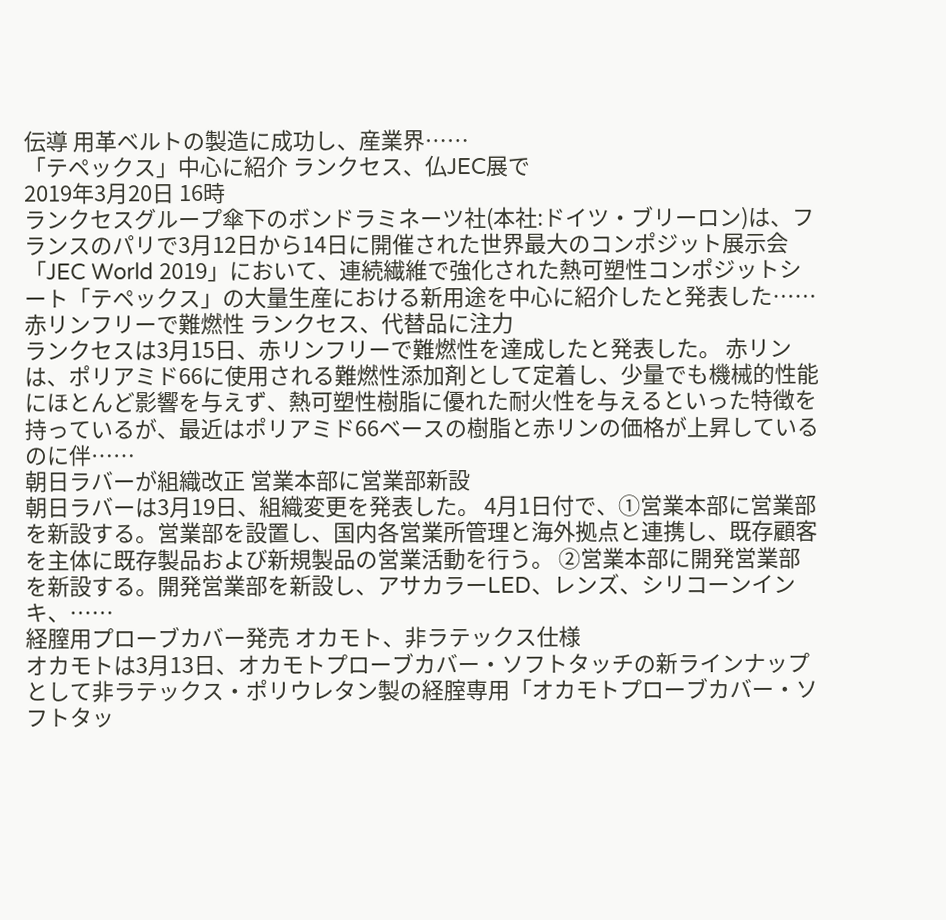伝導 用革ベルトの製造に成功し、産業界……
「テペックス」中心に紹介 ランクセス、仏JEC展で
2019年3月20日 16時
ランクセスグループ傘下のボンドラミネーツ社(本社:ドイツ・ブリーロン)は、フランスのパリで3月12日から14日に開催された世界最大のコンポジット展示会「JEC World 2019」において、連続繊維で強化された熱可塑性コンポジットシート「テペックス」の大量生産における新用途を中心に紹介したと発表した……
赤リンフリーで難燃性 ランクセス、代替品に注力
ランクセスは3月15日、赤リンフリーで難燃性を達成したと発表した。 赤リンは、ポリアミド66に使用される難燃性添加剤として定着し、少量でも機械的性能にほとんど影響を与えず、熱可塑性樹脂に優れた耐火性を与えるといった特徴を持っているが、最近はポリアミド66ベースの樹脂と赤リンの価格が上昇しているのに伴……
朝日ラバーが組織改正 営業本部に営業部新設
朝日ラバーは3月19日、組織変更を発表した。 4月1日付で、①営業本部に営業部を新設する。営業部を設置し、国内各営業所管理と海外拠点と連携し、既存顧客を主体に既存製品および新規製品の営業活動を行う。 ②営業本部に開発営業部を新設する。開発営業部を新設し、アサカラーLED、レンズ、シリコーンインキ、……
経膣用プローブカバー発売 オカモト、非ラテックス仕様
オカモトは3月13日、オカモトプローブカバー・ソフトタッチの新ラインナップとして非ラテックス・ポリウレタン製の経腟専用「オカモトプローブカバー・ソフトタッ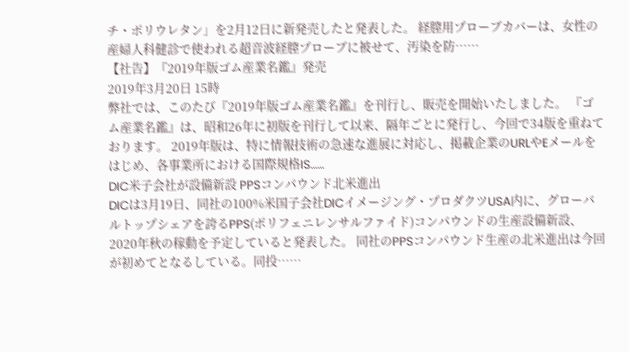チ・ポリウレタン」を2月12日に新発売したと発表した。 経膣用プローブカバーは、女性の産婦人科健診で使われる超音波経膣プローブに被せて、汚染を防……
【社告】『2019年版ゴム産業名鑑』発売
2019年3月20日 15時
弊社では、このたび『2019年版ゴム産業名鑑』を刊行し、販売を開始いたしました。 『ゴム産業名鑑』は、昭和26年に初版を刊行して以来、隔年ごとに発行し、今回で34版を重ねております。 2019年版は、特に情報技術の急速な進展に対応し、掲載企業のURLやEメールをはじめ、各事業所における国際規格IS……
DIC米子会社が設備新設 PPSコンパウンド北米進出
DICは3月19日、同社の100%米国子会社DICイメージング・プロダクツUSA内に、グローバルトップシェアを誇るPPS(ポリフェニレンサルファイド)コンパウンドの生産設備新設、2020年秋の稼動を予定していると発表した。 同社のPPSコンパウンド生産の北米進出は今回が初めてとなるしている。同投……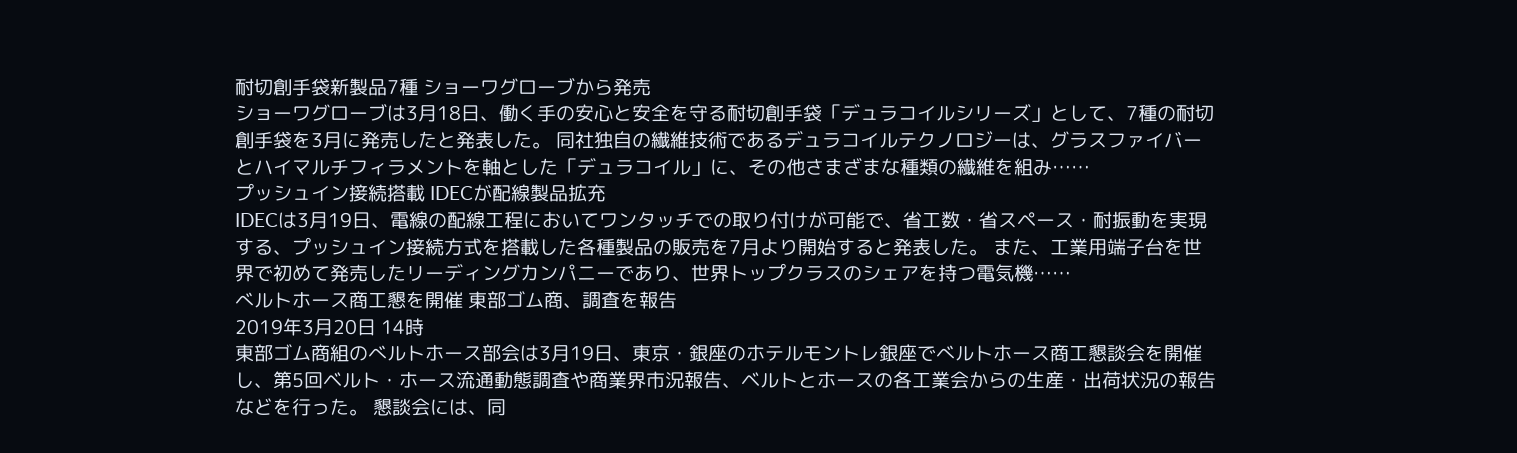耐切創手袋新製品7種 ショーワグローブから発売
ショーワグローブは3月18日、働く手の安心と安全を守る耐切創手袋「デュラコイルシリーズ」として、7種の耐切創手袋を3月に発売したと発表した。 同社独自の繊維技術であるデュラコイルテクノロジーは、グラスファイバーとハイマルチフィラメントを軸とした「デュラコイル」に、その他さまざまな種類の繊維を組み……
プッシュイン接続搭載 IDECが配線製品拡充
IDECは3月19日、電線の配線工程においてワンタッチでの取り付けが可能で、省工数・省スペース・耐振動を実現する、プッシュイン接続方式を搭載した各種製品の販売を7月より開始すると発表した。 また、工業用端子台を世界で初めて発売したリーディングカンパニーであり、世界トップクラスのシェアを持つ電気機……
べルトホース商工懇を開催 東部ゴム商、調査を報告
2019年3月20日 14時
東部ゴム商組のべルトホース部会は3月19日、東京・銀座のホテルモントレ銀座でべルトホース商工懇談会を開催し、第5回ベルト・ホース流通動態調査や商業界市況報告、ベルトとホースの各工業会からの生産・出荷状況の報告などを行った。 懇談会には、同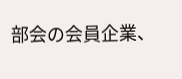部会の会員企業、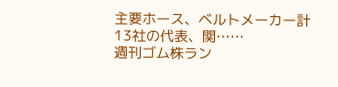主要ホース、ベルトメーカー計13社の代表、関……
週刊ゴム株ラン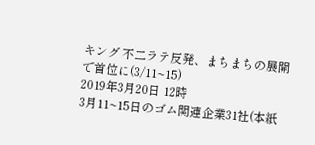キング 不二ラテ反発、まちまちの展開で首位に(3/11~15)
2019年3月20日 12時
3月11~15日のゴム関連企業31社(本紙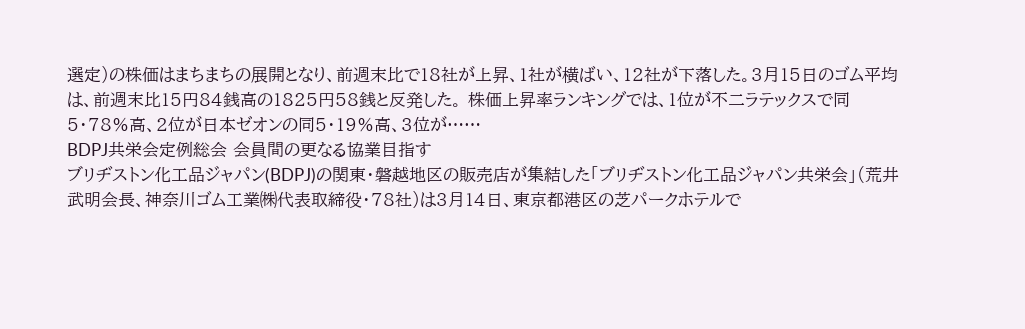選定)の株価はまちまちの展開となり、前週末比で18社が上昇、1社が横ばい、12社が下落した。3月15日のゴム平均は、前週末比15円84銭高の1825円58銭と反発した。 株価上昇率ランキングでは、1位が不二ラテックスで同5・78%高、2位が日本ゼオンの同5・19%高、3位が……
BDPJ共栄会定例総会 会員間の更なる協業目指す
ブリヂストン化工品ジャパン(BDPJ)の関東・磐越地区の販売店が集結した「ブリヂストン化工品ジャパン共栄会」(荒井武明会長、神奈川ゴム工業㈱代表取締役・78社)は3月14日、東京都港区の芝パークホテルで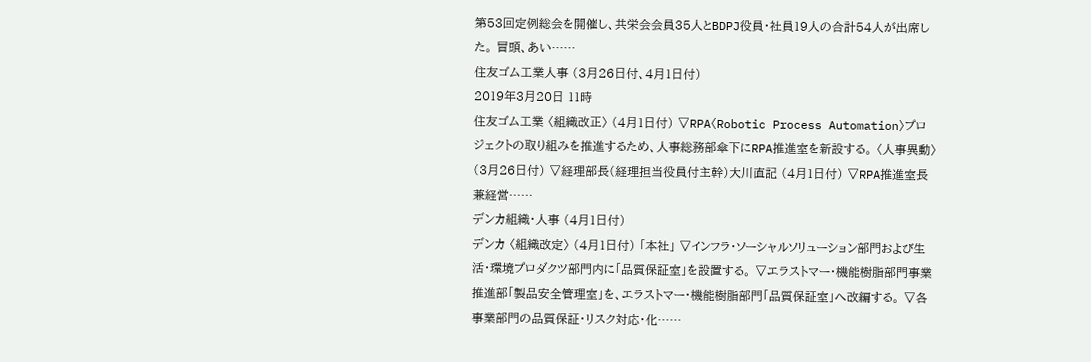第53回定例総会を開催し、共栄会会員35人とBDPJ役員・社員19人の合計54人が出席した。 冒頭、あい……
住友ゴム工業人事 (3月26日付、4月1日付)
2019年3月20日 11時
住友ゴム工業 〈組織改正〉 (4月1日付) ▽RPA〈Robotic Process Automation〉プロジェクトの取り組みを推進するため、人事総務部傘下にRPA推進室を新設する。 〈人事異動〉 (3月26日付) ▽経理部長(経理担当役員付主幹)大川直記 (4月1日付) ▽RPA推進室長兼経営……
デンカ組織・人事 (4月1日付)
デンカ 〈組織改定〉 (4月1日付) 「本社」 ▽インフラ・ソーシャルソリューション部門および生活・環境プロダクツ部門内に「品質保証室」を設置する。 ▽エラストマー・機能樹脂部門事業推進部「製品安全管理室」を、エラストマー・機能樹脂部門「品質保証室」へ改編する。 ▽各事業部門の品質保証・リスク対応・化……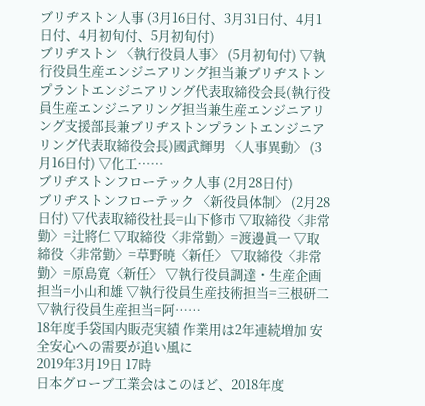ブリヂストン人事 (3月16日付、3月31日付、4月1日付、4月初旬付、5月初旬付)
ブリヂストン 〈執行役員人事〉 (5月初旬付) ▽執行役員生産エンジニアリング担当兼ブリヂストンプラントエンジニアリング代表取締役会長(執行役員生産エンジニアリング担当兼生産エンジニアリング支援部長兼ブリヂストンプラントエンジニアリング代表取締役会長)國武輝男 〈人事異動〉 (3月16日付) ▽化工……
ブリヂストンフローテック人事 (2月28日付)
ブリヂストンフローテック 〈新役員体制〉 (2月28日付) ▽代表取締役社長=山下修市 ▽取締役〈非常勤〉=辻將仁 ▽取締役〈非常勤〉=渡邊眞一 ▽取締役〈非常勤〉=草野暁〈新任〉 ▽取締役〈非常勤〉=原島寛〈新任〉 ▽執行役員調達・生産企画担当=小山和雄 ▽執行役員生産技術担当=三根研二 ▽執行役員生産担当=阿……
18年度手袋国内販売実績 作業用は2年連続増加 安全安心への需要が追い風に
2019年3月19日 17時
日本グローブ工業会はこのほど、2018年度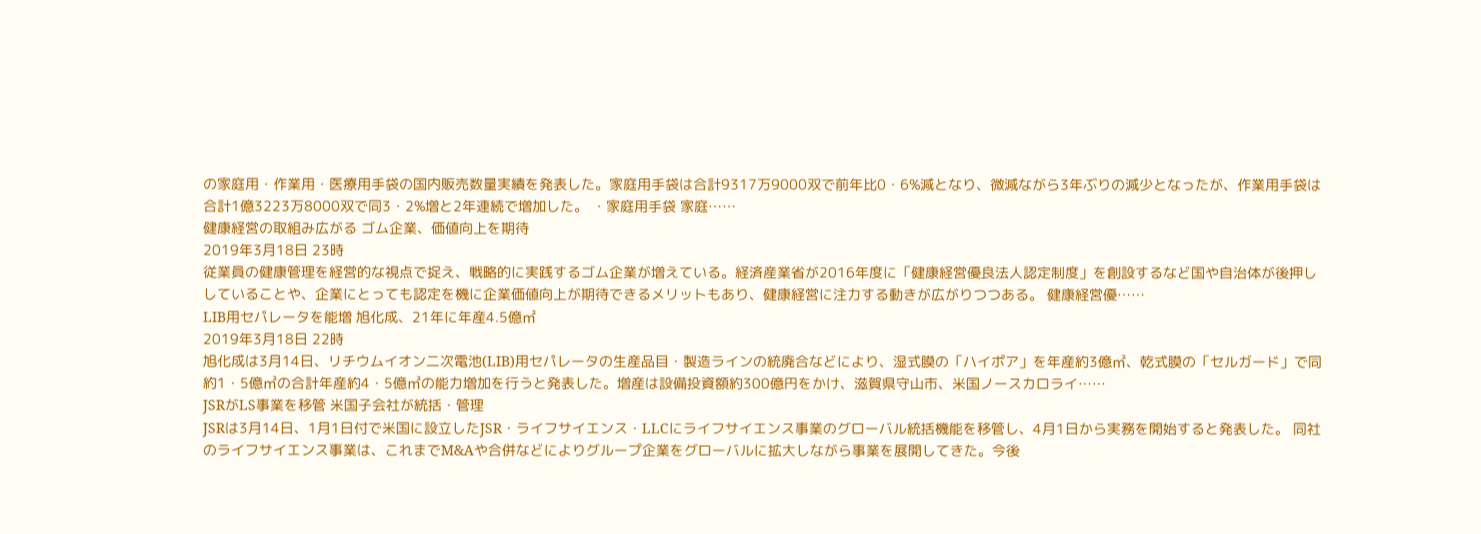の家庭用・作業用・医療用手袋の国内販売数量実績を発表した。家庭用手袋は合計9317万9000双で前年比0・6%減となり、微減ながら3年ぶりの減少となったが、作業用手袋は合計1億3223万8000双で同3・2%増と2年連続で増加した。 ・家庭用手袋 家庭……
健康経営の取組み広がる ゴム企業、価値向上を期待
2019年3月18日 23時
従業員の健康管理を経営的な視点で捉え、戦略的に実践するゴム企業が増えている。経済産業省が2016年度に「健康経営優良法人認定制度」を創設するなど国や自治体が後押ししていることや、企業にとっても認定を機に企業価値向上が期待できるメリットもあり、健康経営に注力する動きが広がりつつある。 健康経営優……
LIB用セパレータを能増 旭化成、21年に年産4.5億㎡
2019年3月18日 22時
旭化成は3月14日、リチウムイオン二次電池(LIB)用セパレータの生産品目・製造ラインの統廃合などにより、湿式膜の「ハイポア」を年産約3億㎡、乾式膜の「セルガード」で同約1・5億㎡の合計年産約4・5億㎡の能力増加を行うと発表した。増産は設備投資額約300億円をかけ、滋賀県守山市、米国ノースカロライ……
JSRがLS事業を移管 米国子会社が統括・管理
JSRは3月14日、1月1日付で米国に設立したJSR・ライフサイエンス・LLCにライフサイエンス事業のグローバル統括機能を移管し、4月1日から実務を開始すると発表した。 同社のライフサイエンス事業は、これまでM&Aや合併などによりグループ企業をグローバルに拡大しながら事業を展開してきた。今後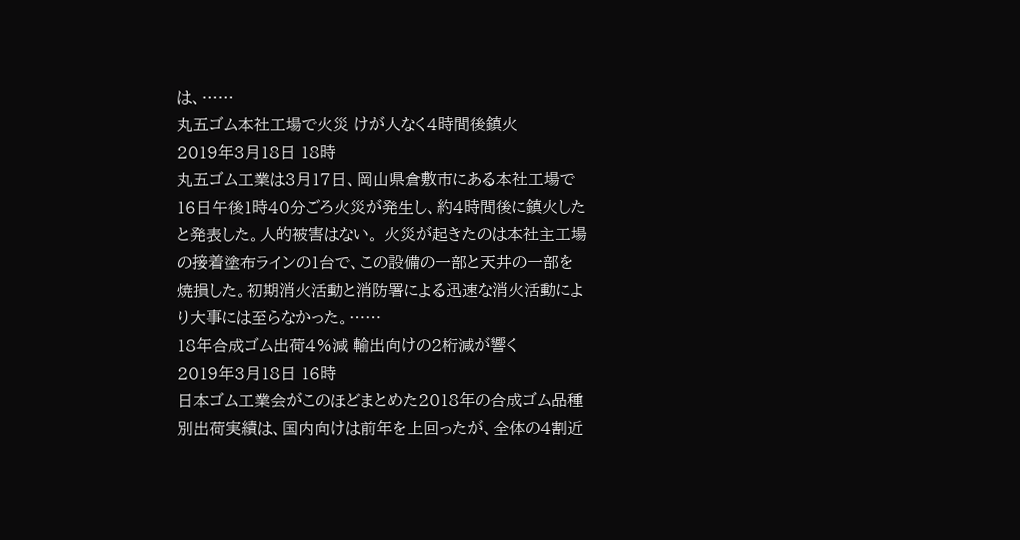は、……
丸五ゴム本社工場で火災 けが人なく4時間後鎮火
2019年3月18日 18時
丸五ゴム工業は3月17日、岡山県倉敷市にある本社工場で16日午後1時40分ごろ火災が発生し、約4時間後に鎮火したと発表した。人的被害はない。 火災が起きたのは本社主工場の接着塗布ラインの1台で、この設備の一部と天井の一部を焼損した。初期消火活動と消防署による迅速な消火活動により大事には至らなかった。……
18年合成ゴム出荷4%減 輸出向けの2桁減が響く
2019年3月18日 16時
日本ゴム工業会がこのほどまとめた2018年の合成ゴム品種別出荷実績は、国内向けは前年を上回ったが、全体の4割近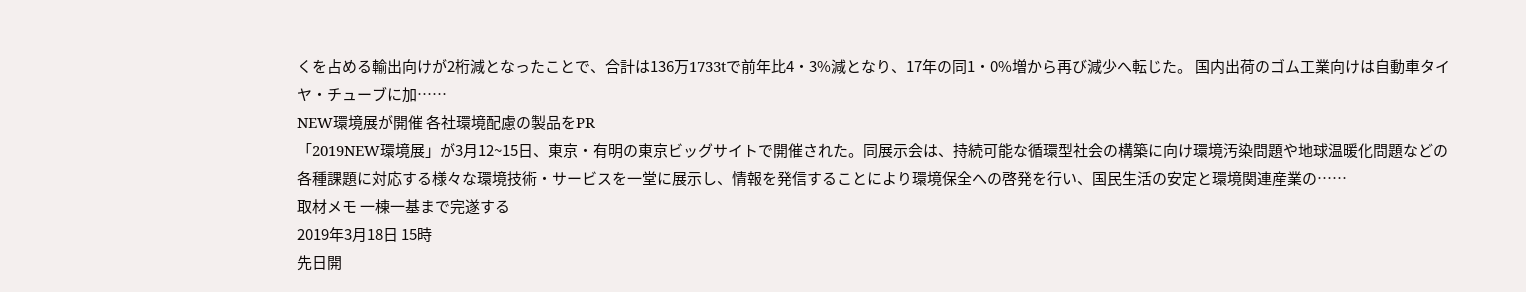くを占める輸出向けが2桁減となったことで、合計は136万1733tで前年比4・3%減となり、17年の同1・0%増から再び減少へ転じた。 国内出荷のゴム工業向けは自動車タイヤ・チューブに加……
NEW環境展が開催 各社環境配慮の製品をPR
「2019NEW環境展」が3月12~15日、東京・有明の東京ビッグサイトで開催された。同展示会は、持続可能な循環型社会の構築に向け環境汚染問題や地球温暖化問題などの各種課題に対応する様々な環境技術・サービスを一堂に展示し、情報を発信することにより環境保全への啓発を行い、国民生活の安定と環境関連産業の……
取材メモ 一棟一基まで完遂する
2019年3月18日 15時
先日開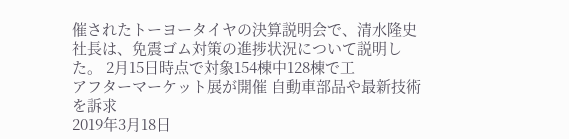催されたトーヨータイヤの決算説明会で、清水隆史社長は、免震ゴム対策の進捗状況について説明した。 2月15日時点で対象154棟中128棟で工
アフターマーケット展が開催 自動車部品や最新技術を訴求
2019年3月18日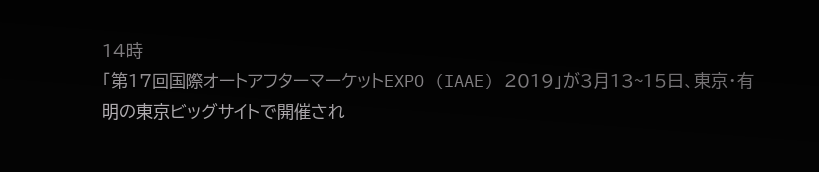14時
「第17回国際オートアフターマーケットEXPO (IAAE) 2019」が3月13~15日、東京・有明の東京ビッグサイトで開催され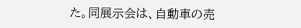た。同展示会は、自動車の売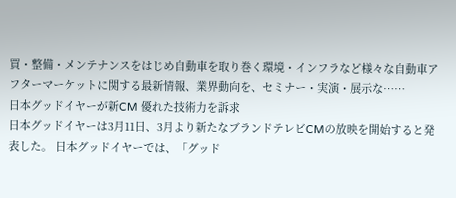買・整備・メンテナンスをはじめ自動車を取り巻く環境・インフラなど様々な自動車アフターマーケットに関する最新情報、業界動向を、セミナー・実演・展示な……
日本グッドイヤーが新CM 優れた技術力を訴求
日本グッドイヤーは3月11日、3月より新たなブランドテレビCMの放映を開始すると発表した。 日本グッドイヤーでは、「グッド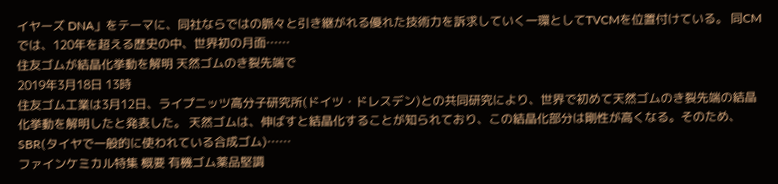イヤーズ DNA」をテーマに、同社ならではの脈々と引き継がれる優れた技術力を訴求していく一環としてTVCMを位置付けている。 同CMでは、120年を超える歴史の中、世界初の月面……
住友ゴムが結晶化挙動を解明 天然ゴムのき裂先端で
2019年3月18日 13時
住友ゴム工業は3月12日、ライプニッツ高分子研究所(ドイツ・ドレスデン)との共同研究により、世界で初めて天然ゴムのき裂先端の結晶化挙動を解明したと発表した。 天然ゴムは、伸ばすと結晶化することが知られており、この結晶化部分は剛性が高くなる。そのため、SBR(タイヤで一般的に使われている合成ゴム)……
ファインケミカル特集 概要 有機ゴム薬品堅調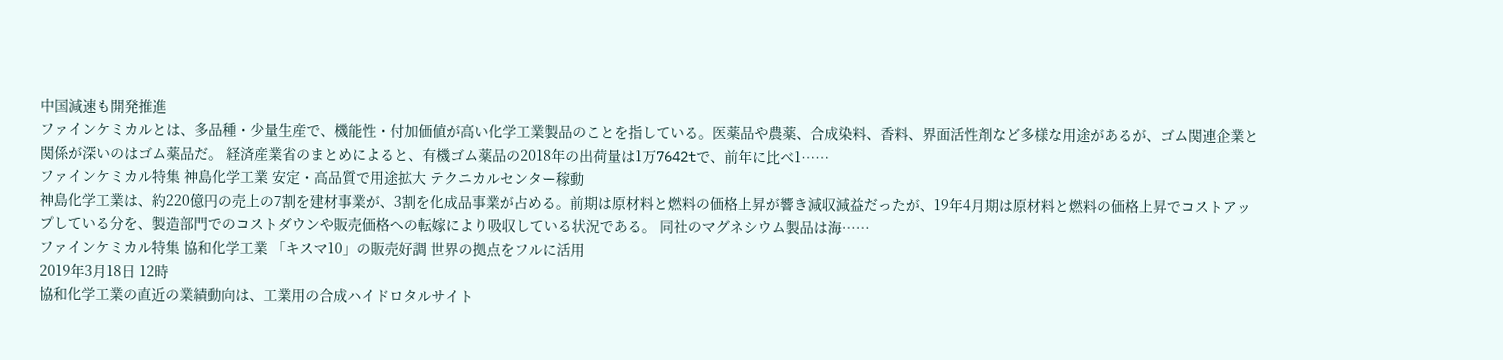中国減速も開発推進
ファインケミカルとは、多品種・少量生産で、機能性・付加価値が高い化学工業製品のことを指している。医薬品や農薬、合成染料、香料、界面活性剤など多様な用途があるが、ゴム関連企業と関係が深いのはゴム薬品だ。 経済産業省のまとめによると、有機ゴム薬品の2018年の出荷量は1万7642tで、前年に比べ1……
ファインケミカル特集 神島化学工業 安定・高品質で用途拡大 テクニカルセンター稼動
神島化学工業は、約220億円の売上の7割を建材事業が、3割を化成品事業が占める。前期は原材料と燃料の価格上昇が響き減収減益だったが、19年4月期は原材料と燃料の価格上昇でコストアップしている分を、製造部門でのコストダウンや販売価格への転嫁により吸収している状況である。 同社のマグネシウム製品は海……
ファインケミカル特集 協和化学工業 「キスマ10」の販売好調 世界の拠点をフルに活用
2019年3月18日 12時
協和化学工業の直近の業績動向は、工業用の合成ハイドロタルサイト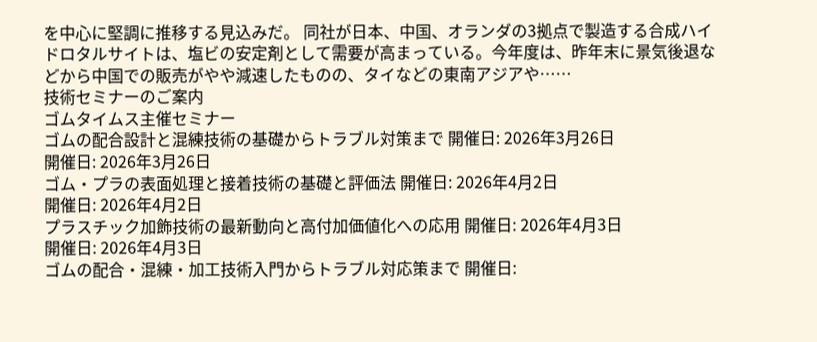を中心に堅調に推移する見込みだ。 同社が日本、中国、オランダの3拠点で製造する合成ハイドロタルサイトは、塩ビの安定剤として需要が高まっている。今年度は、昨年末に景気後退などから中国での販売がやや減速したものの、タイなどの東南アジアや……
技術セミナーのご案内
ゴムタイムス主催セミナー
ゴムの配合設計と混練技術の基礎からトラブル対策まで 開催日: 2026年3月26日
開催日: 2026年3月26日
ゴム・プラの表面処理と接着技術の基礎と評価法 開催日: 2026年4月2日
開催日: 2026年4月2日
プラスチック加飾技術の最新動向と高付加価値化への応用 開催日: 2026年4月3日
開催日: 2026年4月3日
ゴムの配合・混練・加工技術入門からトラブル対応策まで 開催日: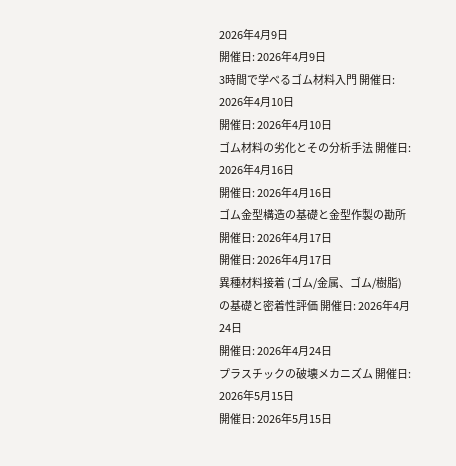2026年4月9日
開催日: 2026年4月9日
3時間で学べるゴム材料入門 開催日: 2026年4月10日
開催日: 2026年4月10日
ゴム材料の劣化とその分析手法 開催日: 2026年4月16日
開催日: 2026年4月16日
ゴム金型構造の基礎と金型作製の勘所 開催日: 2026年4月17日
開催日: 2026年4月17日
異種材料接着 (ゴム/金属、ゴム/樹脂) の基礎と密着性評価 開催日: 2026年4月24日
開催日: 2026年4月24日
プラスチックの破壊メカニズム 開催日: 2026年5月15日
開催日: 2026年5月15日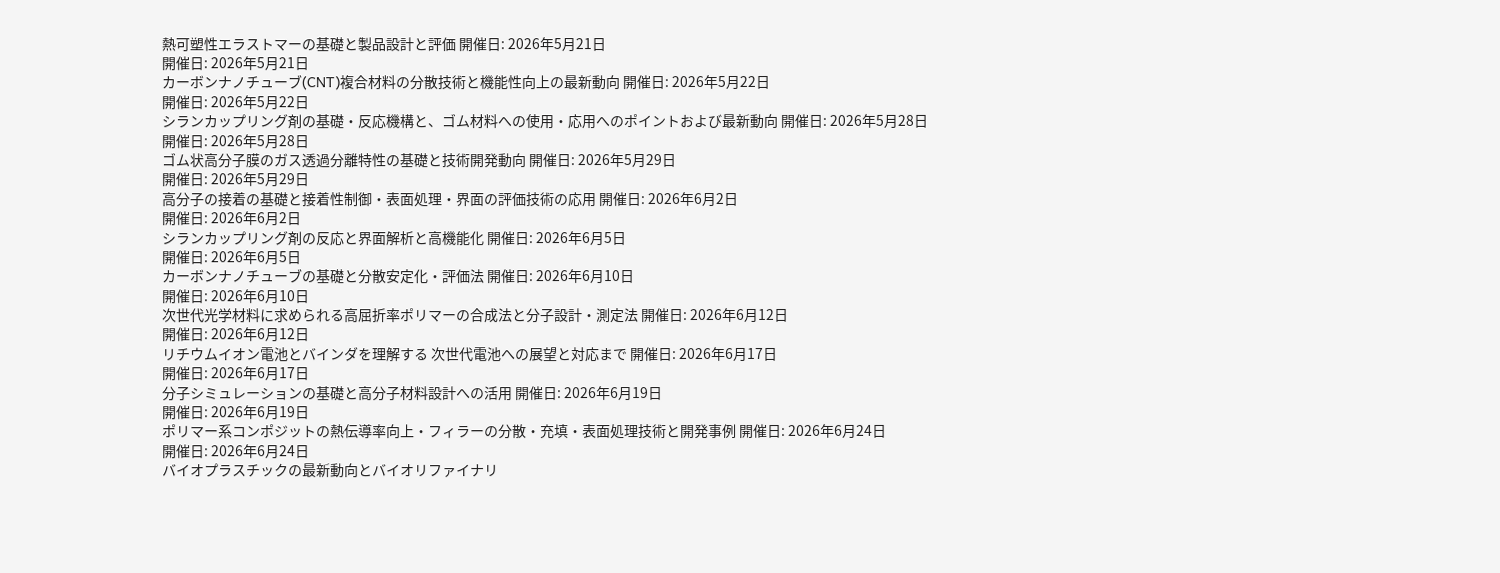熱可塑性エラストマーの基礎と製品設計と評価 開催日: 2026年5月21日
開催日: 2026年5月21日
カーボンナノチューブ(CNT)複合材料の分散技術と機能性向上の最新動向 開催日: 2026年5月22日
開催日: 2026年5月22日
シランカップリング剤の基礎・反応機構と、ゴム材料への使用・応用へのポイントおよび最新動向 開催日: 2026年5月28日
開催日: 2026年5月28日
ゴム状高分子膜のガス透過分離特性の基礎と技術開発動向 開催日: 2026年5月29日
開催日: 2026年5月29日
高分子の接着の基礎と接着性制御・表面処理・界面の評価技術の応用 開催日: 2026年6月2日
開催日: 2026年6月2日
シランカップリング剤の反応と界面解析と高機能化 開催日: 2026年6月5日
開催日: 2026年6月5日
カーボンナノチューブの基礎と分散安定化・評価法 開催日: 2026年6月10日
開催日: 2026年6月10日
次世代光学材料に求められる高屈折率ポリマーの合成法と分子設計・測定法 開催日: 2026年6月12日
開催日: 2026年6月12日
リチウムイオン電池とバインダを理解する 次世代電池への展望と対応まで 開催日: 2026年6月17日
開催日: 2026年6月17日
分子シミュレーションの基礎と高分子材料設計への活用 開催日: 2026年6月19日
開催日: 2026年6月19日
ポリマー系コンポジットの熱伝導率向上・フィラーの分散・充填・表面処理技術と開発事例 開催日: 2026年6月24日
開催日: 2026年6月24日
バイオプラスチックの最新動向とバイオリファイナリ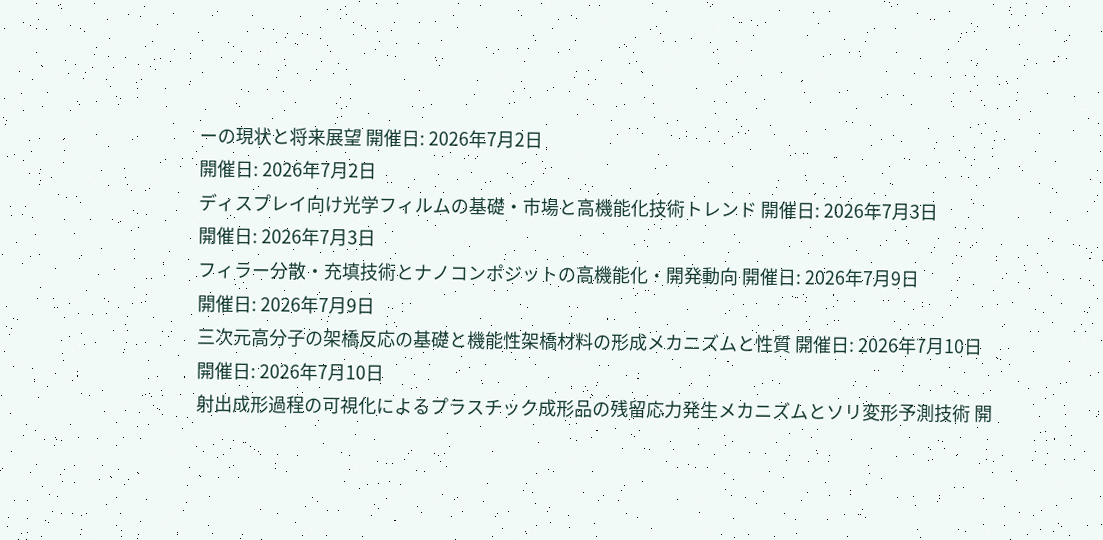ーの現状と将来展望 開催日: 2026年7月2日
開催日: 2026年7月2日
ディスプレイ向け光学フィルムの基礎・市場と高機能化技術トレンド 開催日: 2026年7月3日
開催日: 2026年7月3日
フィラー分散・充填技術とナノコンポジットの高機能化・開発動向 開催日: 2026年7月9日
開催日: 2026年7月9日
三次元高分子の架橋反応の基礎と機能性架橋材料の形成メカニズムと性質 開催日: 2026年7月10日
開催日: 2026年7月10日
射出成形過程の可視化によるプラスチック成形品の残留応力発生メカニズムとソリ変形予測技術 開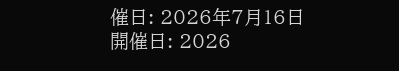催日: 2026年7月16日
開催日: 2026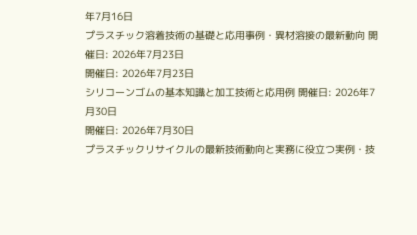年7月16日
プラスチック溶着技術の基礎と応用事例・異材溶接の最新動向 開催日: 2026年7月23日
開催日: 2026年7月23日
シリコーンゴムの基本知識と加工技術と応用例 開催日: 2026年7月30日
開催日: 2026年7月30日
プラスチックリサイクルの最新技術動向と実務に役立つ実例・技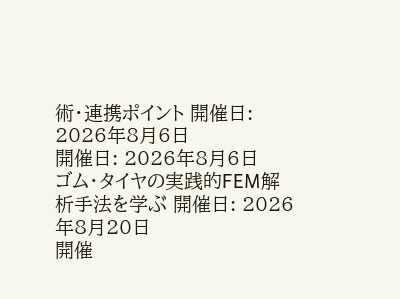術・連携ポイント 開催日: 2026年8月6日
開催日: 2026年8月6日
ゴム・タイヤの実践的FEM解析手法を学ぶ 開催日: 2026年8月20日
開催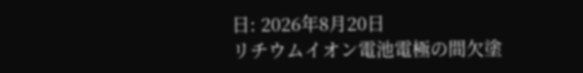日: 2026年8月20日
リチウムイオン電池電極の間欠塗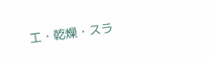工・乾燥・スラ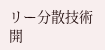リー分散技術 開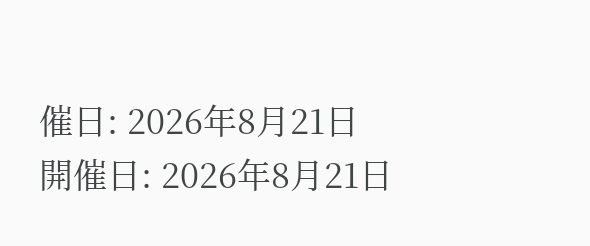催日: 2026年8月21日
開催日: 2026年8月21日